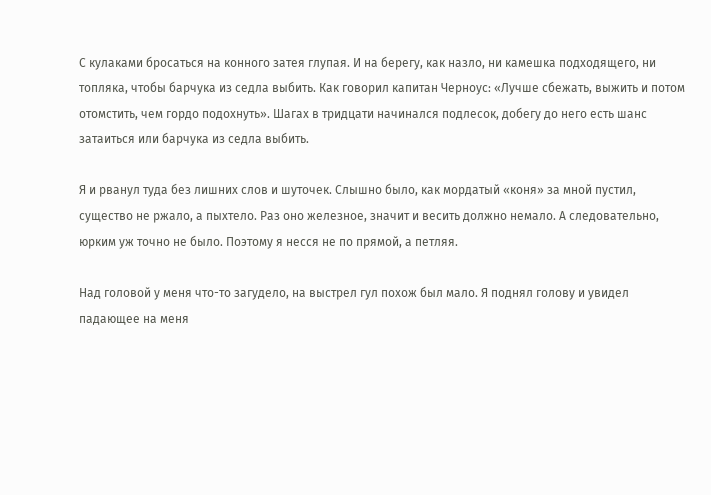С кулаками бросаться на конного затея глупая. И на берегу, как назло, ни камешка подходящего, ни топляка, чтобы барчука из седла выбить. Как говорил капитан Черноус: «Лучше сбежать, выжить и потом отомстить, чем гордо подохнуть». Шагах в тридцати начинался подлесок, добегу до него есть шанс затаиться или барчука из седла выбить.

Я и рванул туда без лишних слов и шуточек. Слышно было, как мордатый «коня» за мной пустил, существо не ржало, а пыхтело. Раз оно железное, значит и весить должно немало. А следовательно, юрким уж точно не было. Поэтому я несся не по прямой, а петляя.

Над головой у меня что-то загудело, на выстрел гул похож был мало. Я поднял голову и увидел падающее на меня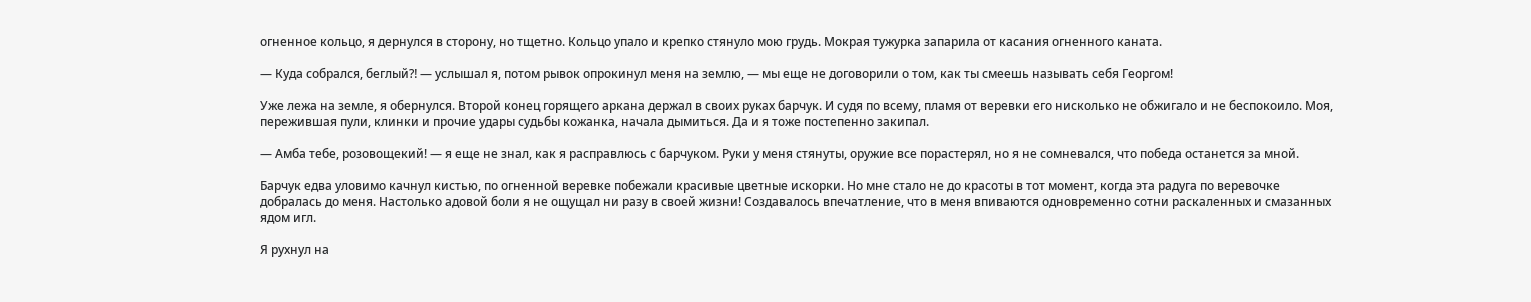огненное кольцо, я дернулся в сторону, но тщетно. Кольцо упало и крепко стянуло мою грудь. Мокрая тужурка запарила от касания огненного каната.

— Куда собрался, беглый⁈ — услышал я, потом рывок опрокинул меня на землю, — мы еще не договорили о том, как ты смеешь называть себя Георгом!

Уже лежа на земле, я обернулся. Второй конец горящего аркана держал в своих руках барчук. И судя по всему, пламя от веревки его нисколько не обжигало и не беспокоило. Моя, пережившая пули, клинки и прочие удары судьбы кожанка, начала дымиться. Да и я тоже постепенно закипал.

— Амба тебе, розовощекий! — я еще не знал, как я расправлюсь с барчуком. Руки у меня стянуты, оружие все порастерял, но я не сомневался, что победа останется за мной.

Барчук едва уловимо качнул кистью, по огненной веревке побежали красивые цветные искорки. Но мне стало не до красоты в тот момент, когда эта радуга по веревочке добралась до меня. Настолько адовой боли я не ощущал ни разу в своей жизни! Создавалось впечатление, что в меня впиваются одновременно сотни раскаленных и смазанных ядом игл.

Я рухнул на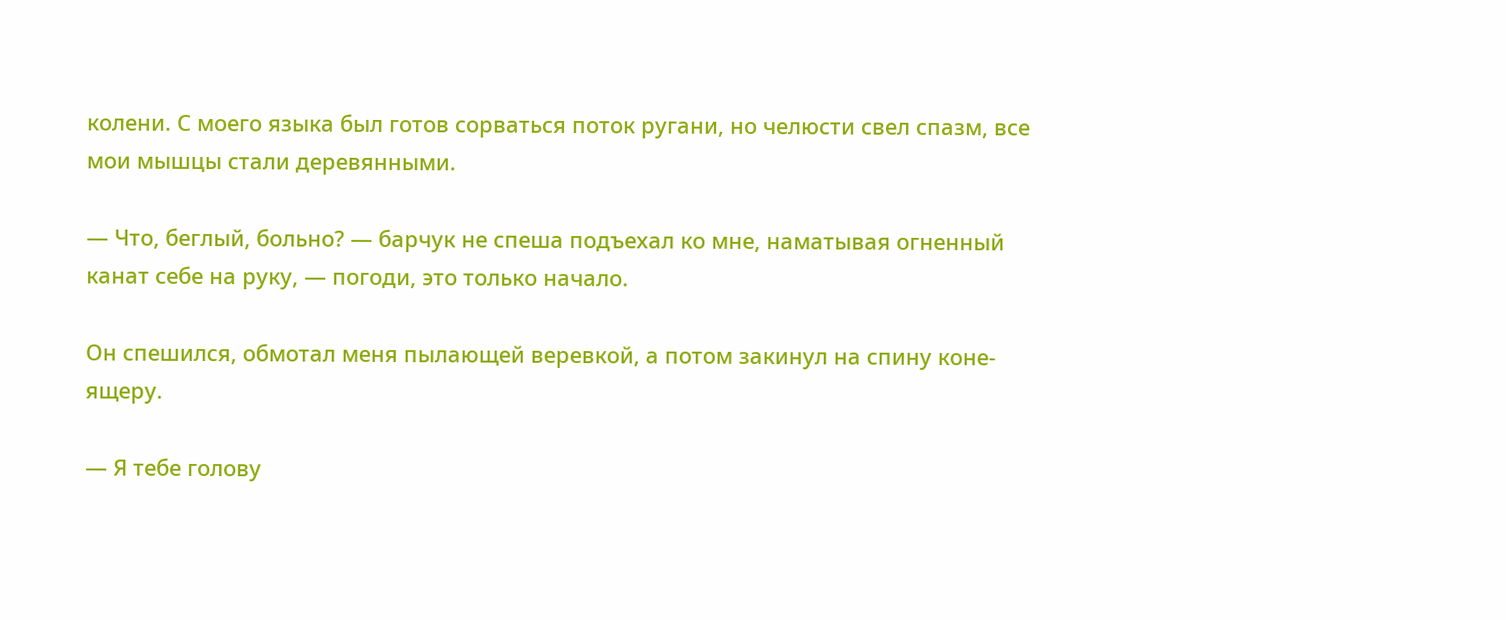колени. С моего языка был готов сорваться поток ругани, но челюсти свел спазм, все мои мышцы стали деревянными.

— Что, беглый, больно? — барчук не спеша подъехал ко мне, наматывая огненный канат себе на руку, — погоди, это только начало.

Он спешился, обмотал меня пылающей веревкой, а потом закинул на спину коне-ящеру.

— Я тебе голову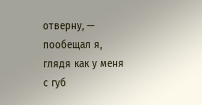отверну, — пообещал я, глядя как у меня с губ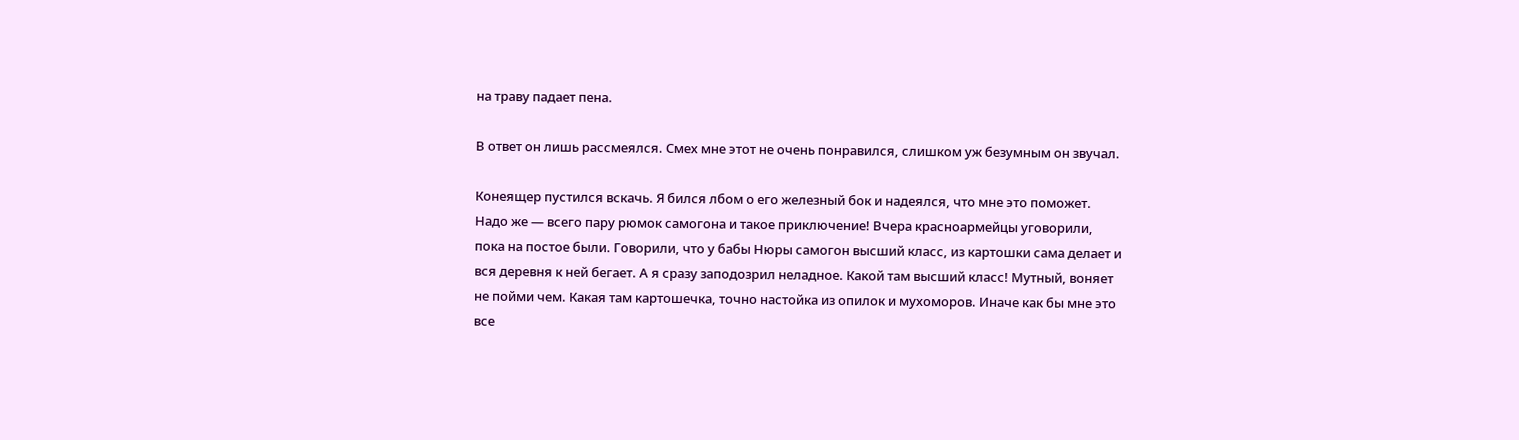на траву падает пена.

В ответ он лишь рассмеялся. Смех мне этот не очень понравился, слишком уж безумным он звучал.

Конеящер пустился вскачь. Я бился лбом о его железный бок и надеялся, что мне это поможет. Надо же — всего пару рюмок самогона и такое приключение! Вчера красноармейцы уговорили, пока на постое были. Говорили, что у бабы Нюры самогон высший класс, из картошки сама делает и вся деревня к ней бегает. А я сразу заподозрил неладное. Какой там высший класс! Мутный, воняет не пойми чем. Какая там картошечка, точно настойка из опилок и мухоморов. Иначе как бы мне это все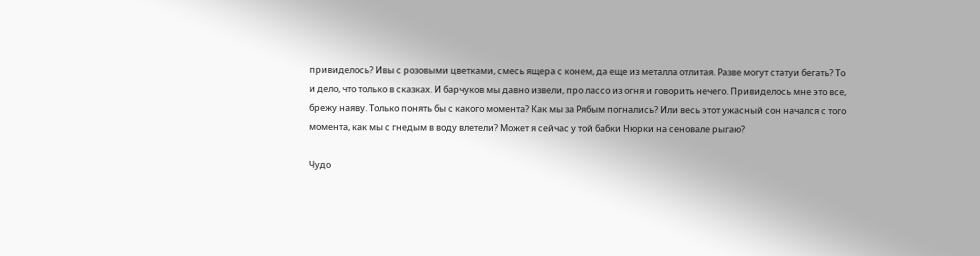привиделось? Ивы с розовыми цветками, смесь ящера с конем, да еще из металла отлитая. Разве могут статуи бегать? То и дело, что только в сказках. И барчуков мы давно извели, про лассо из огня и говорить нечего. Привиделось мне это все, брежу наяву. Только понять бы с какого момента? Как мы за Рябым погнались? Или весь этот ужасный сон начался с того момента, как мы с гнедым в воду влетели? Может я сейчас у той бабки Нюрки на сеновале рыгаю?

Чудо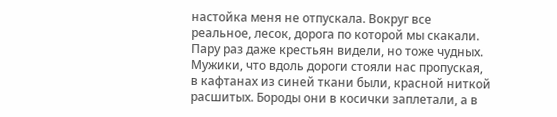настойка меня не отпускала. Вокруг все реальное, лесок, дорога по которой мы скакали. Пару раз даже крестьян видели, но тоже чудных. Мужики, что вдоль дороги стояли нас пропуская, в кафтанах из синей ткани были, красной ниткой расшитых. Бороды они в косички заплетали, а в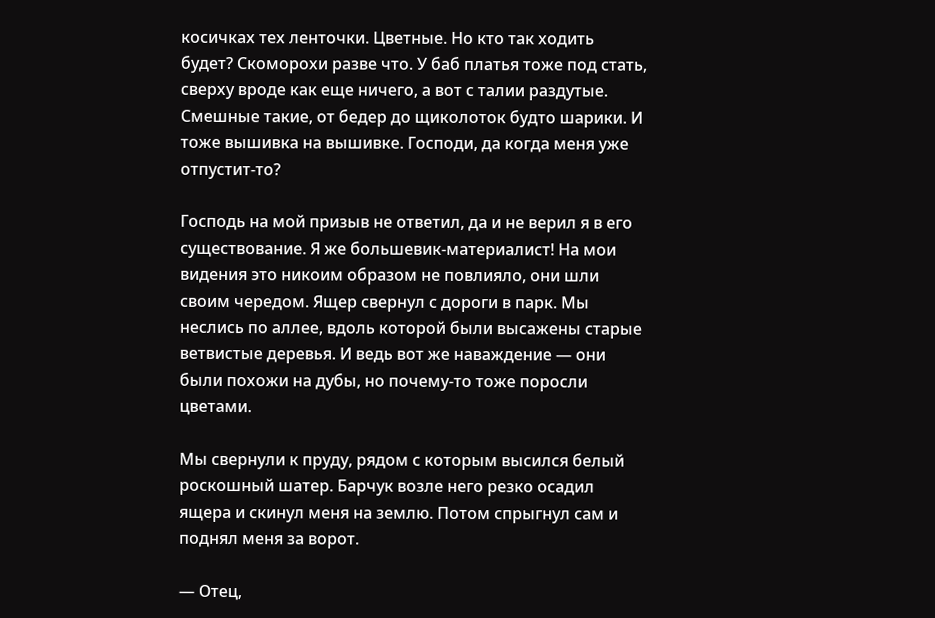косичках тех ленточки. Цветные. Но кто так ходить будет? Скоморохи разве что. У баб платья тоже под стать, сверху вроде как еще ничего, а вот с талии раздутые. Смешные такие, от бедер до щиколоток будто шарики. И тоже вышивка на вышивке. Господи, да когда меня уже отпустит-то?

Господь на мой призыв не ответил, да и не верил я в его существование. Я же большевик-материалист! На мои видения это никоим образом не повлияло, они шли своим чередом. Ящер свернул с дороги в парк. Мы неслись по аллее, вдоль которой были высажены старые ветвистые деревья. И ведь вот же наваждение — они были похожи на дубы, но почему-то тоже поросли цветами.

Мы свернули к пруду, рядом с которым высился белый роскошный шатер. Барчук возле него резко осадил ящера и скинул меня на землю. Потом спрыгнул сам и поднял меня за ворот.

— Отец,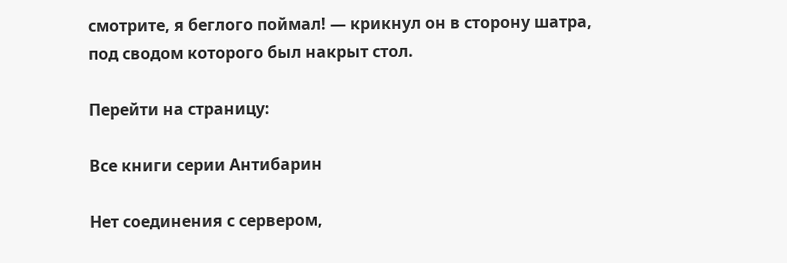смотрите, я беглого поймал! — крикнул он в сторону шатра, под сводом которого был накрыт стол.

Перейти на страницу:

Все книги серии Антибарин

Нет соединения с сервером,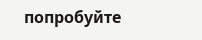попробуйте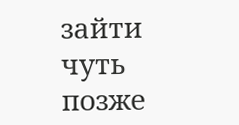зайти чуть позже